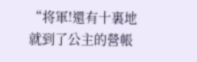“将軍!還有十裏地就到了公主的營帳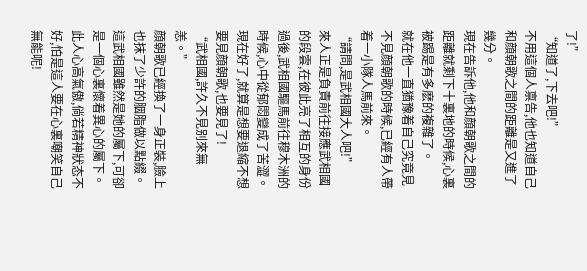了!”
“知道了,下去吧!”
不用這個人禀告,他也知道自己和顔朝歌之間的距離是又進了幾分。
現在告訴他,他和顔朝歌之間的距離就剩下十裏地的時候,心裏被踢是有多麽的複雜了。
就在他一直猶豫着自己究竟見不見顔朝歌的時候,已經有人帶着一小隊人馬前來。
“請問,是武相國大人吧!”
來人正是負責前往接應武相國的段雲,在彼此亮了相互的身份過後,武相國驅馬前往穆木洲的時候,心中從郁悶變成了苦澀。
現在好了,就算是想要退縮不想要見顔朝歌,也要見了!
“武相國,許久不見别來無恙。”
顔朝歌已經換了一身正裝,臉上也抹了少許的胭脂做以點綴。
這武相國雖然是她的屬下,可卻是一個心裏懷着異心的屬下。此人心高氣傲,倘若精神狀态不好,怕是這人要在心裏嘲笑自己無能呢!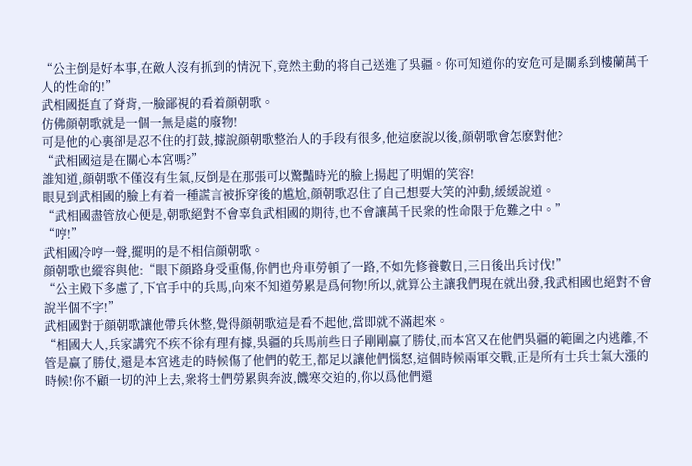“公主倒是好本事,在敵人沒有抓到的情況下,竟然主動的将自己送進了吳疆。你可知道你的安危可是關系到樓蘭萬千人的性命的!”
武相國挺直了脊背,一臉鄙視的看着顔朝歌。
仿佛顔朝歌就是一個一無是處的廢物!
可是他的心裏卻是忍不住的打鼓,據說顔朝歌整治人的手段有很多,他這麽說以後,顔朝歌會怎麽對他?
“武相國這是在關心本宮嗎?”
誰知道,顔朝歌不僅沒有生氣,反倒是在那張可以驚豔時光的臉上揚起了明媚的笑容!
眼見到武相國的臉上有着一種謊言被拆穿後的尴尬,顔朝歌忍住了自己想要大笑的沖動,緩緩說道。
“武相國盡管放心便是,朝歌絕對不會辜負武相國的期待,也不會讓萬千民衆的性命限于危難之中。”
“哼!”
武相國冷哼一聲,擺明的是不相信顔朝歌。
顔朝歌也縱容與他:“眼下顔路身受重傷,你們也舟車勞頓了一路,不如先修養數日,三日後出兵讨伐!”
“公主殿下多慮了,下官手中的兵馬,向來不知道勞累是爲何物!所以,就算公主讓我們現在就出發,我武相國也絕對不會說半個不字!”
武相國對于顔朝歌讓他帶兵休整,覺得顔朝歌這是看不起他,當即就不滿起來。
“相國大人,兵家講究不疾不徐有理有據,吳疆的兵馬前些日子剛剛赢了勝仗,而本宮又在他們吳疆的範圍之内逃離,不管是赢了勝仗,還是本宮逃走的時候傷了他們的乾王,都足以讓他們惱怒,這個時候兩軍交戰,正是所有士兵士氣大漲的時候!你不顧一切的沖上去,衆将士們勞累與奔波,饑寒交迫的,你以爲他們還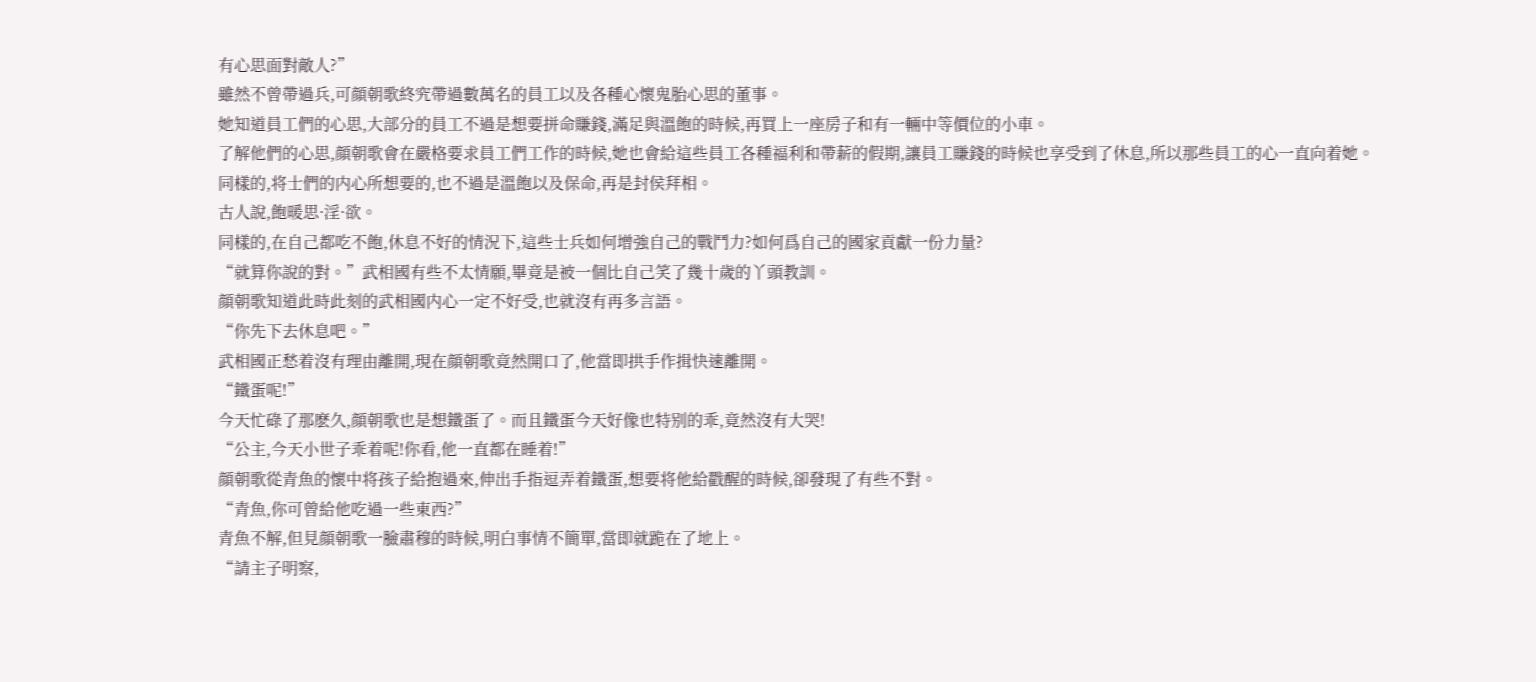有心思面對敵人?”
雖然不曾帶過兵,可顔朝歌終究帶過數萬名的員工以及各種心懷鬼胎心思的董事。
她知道員工們的心思,大部分的員工不過是想要拼命賺錢,滿足與溫飽的時候,再買上一座房子和有一輛中等價位的小車。
了解他們的心思,顔朝歌會在嚴格要求員工們工作的時候,她也會給這些員工各種福利和帶薪的假期,讓員工賺錢的時候也享受到了休息,所以那些員工的心一直向着她。
同樣的,将士們的内心所想要的,也不過是溫飽以及保命,再是封侯拜相。
古人說,飽暖思·淫·欲。
同樣的,在自己都吃不飽,休息不好的情況下,這些士兵如何增強自己的戰鬥力?如何爲自己的國家貢獻一份力量?
“就算你說的對。”武相國有些不太情願,畢竟是被一個比自己笑了幾十歲的丫頭教訓。
顔朝歌知道此時此刻的武相國内心一定不好受,也就沒有再多言語。
“你先下去休息吧。”
武相國正愁着沒有理由離開,現在顔朝歌竟然開口了,他當即拱手作揖快速離開。
“鐵蛋呢!”
今天忙碌了那麽久,顔朝歌也是想鐵蛋了。而且鐵蛋今天好像也特别的乖,竟然沒有大哭!
“公主,今天小世子乖着呢!你看,他一直都在睡着!”
顔朝歌從青魚的懷中将孩子給抱過來,伸出手指逗弄着鐵蛋,想要将他給戳醒的時候,卻發現了有些不對。
“青魚,你可曾給他吃過一些東西?”
青魚不解,但見顔朝歌一臉肅穆的時候,明白事情不簡單,當即就跪在了地上。
“請主子明察,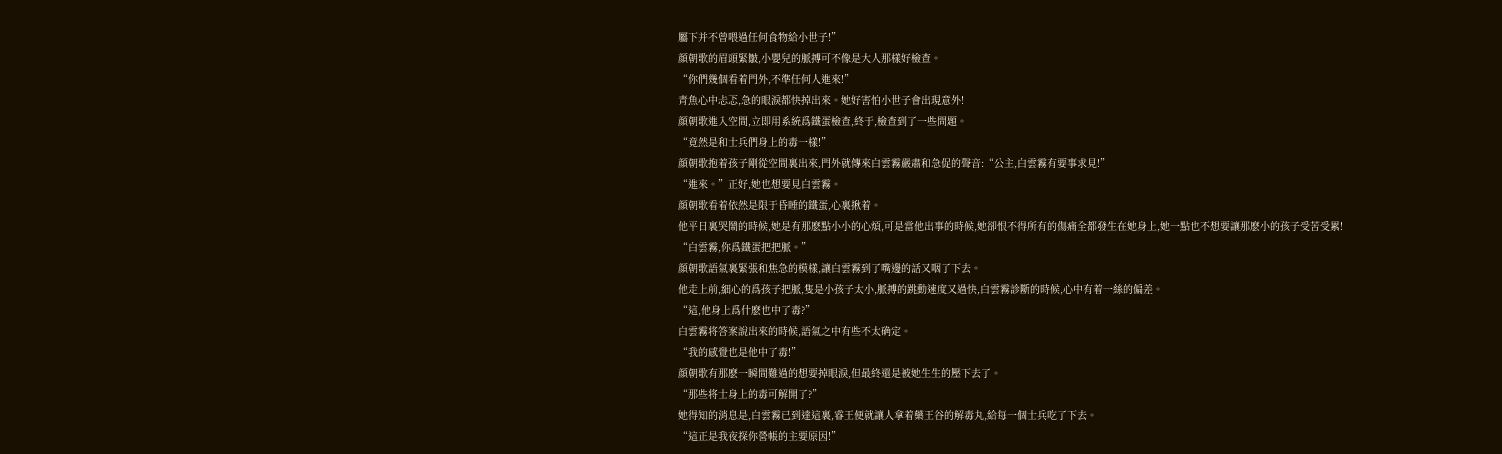屬下并不曾喂過任何食物給小世子!”
顔朝歌的眉頭緊皺,小嬰兒的脈搏可不像是大人那樣好檢查。
“你們幾個看着門外,不準任何人進來!”
青魚心中忐忑,急的眼淚都快掉出來。她好害怕小世子會出現意外!
顔朝歌進入空間,立即用系統爲鐵蛋檢查,終于,檢查到了一些問題。
“竟然是和士兵們身上的毒一樣!”
顔朝歌抱着孩子剛從空間裏出來,門外就傳來白雲霧嚴肅和急促的聲音:“公主,白雲霧有要事求見!”
“進來。”正好,她也想要見白雲霧。
顔朝歌看着依然是限于昏睡的鐵蛋,心裏揪着。
他平日裏哭鬧的時候,她是有那麽點小小的心煩,可是當他出事的時候,她卻恨不得所有的傷痛全都發生在她身上,她一點也不想要讓那麽小的孩子受苦受累!
“白雲霧,你爲鐵蛋把把脈。”
顔朝歌語氣裏緊張和焦急的模樣,讓白雲霧到了嘴邊的話又咽了下去。
他走上前,細心的爲孩子把脈,隻是小孩子太小,脈搏的跳動速度又過快,白雲霧診斷的時候,心中有着一絲的偏差。
“這,他身上爲什麽也中了毒?”
白雲霧将答案說出來的時候,語氣之中有些不太确定。
“我的感覺也是他中了毒!”
顔朝歌有那麽一瞬間難過的想要掉眼淚,但最終還是被她生生的壓下去了。
“那些将士身上的毒可解開了?”
她得知的消息是,白雲霧已到達這裏,睿王便就讓人拿着藥王谷的解毒丸,給每一個士兵吃了下去。
“這正是我夜探你營帳的主要原因!”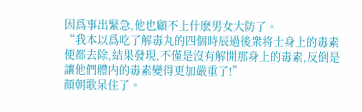因爲事出緊急,他也顧不上什麽男女大防了。
“我本以爲吃了解毒丸的四個時辰過後衆将士身上的毒素便都去除,結果發現,不僅是沒有解開那身上的毒素,反倒是讓他們體内的毒素變得更加嚴重了!”
顔朝歌呆住了。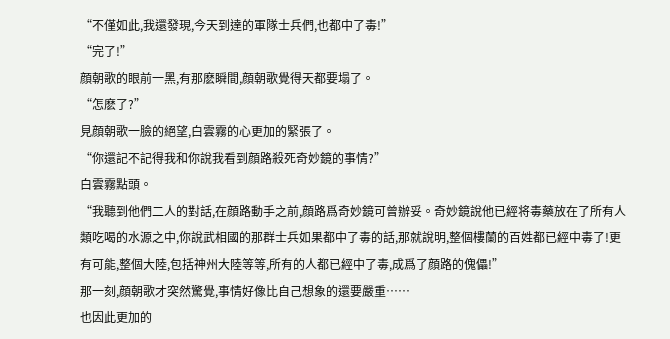“不僅如此,我還發現,今天到達的軍隊士兵們,也都中了毒!”
“完了!”
顔朝歌的眼前一黑,有那麽瞬間,顔朝歌覺得天都要塌了。
“怎麽了?”
見顔朝歌一臉的絕望,白雲霧的心更加的緊張了。
“你還記不記得我和你說我看到顔路殺死奇妙鏡的事情?”
白雲霧點頭。
“我聽到他們二人的對話,在顔路動手之前,顔路爲奇妙鏡可曾辦妥。奇妙鏡說他已經将毒藥放在了所有人類吃喝的水源之中,你說武相國的那群士兵如果都中了毒的話,那就說明,整個樓蘭的百姓都已經中毒了!更有可能,整個大陸,包括神州大陸等等,所有的人都已經中了毒,成爲了顔路的傀儡!”
那一刻,顔朝歌才突然驚覺,事情好像比自己想象的還要嚴重……
也因此更加的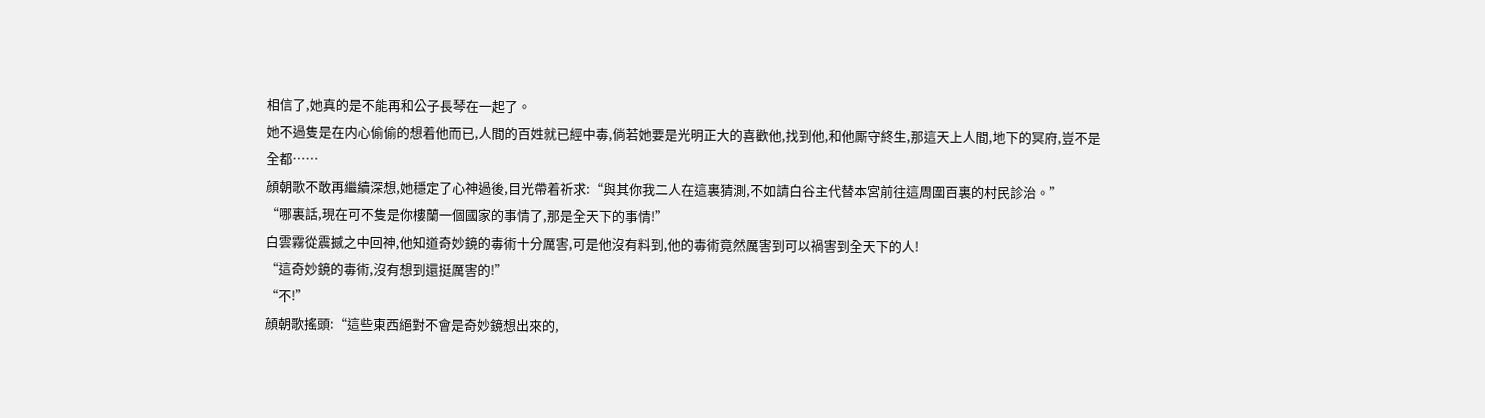相信了,她真的是不能再和公子長琴在一起了。
她不過隻是在内心偷偷的想着他而已,人間的百姓就已經中毒,倘若她要是光明正大的喜歡他,找到他,和他厮守終生,那這天上人間,地下的冥府,豈不是全都……
顔朝歌不敢再繼續深想,她穩定了心神過後,目光帶着祈求:“與其你我二人在這裏猜測,不如請白谷主代替本宮前往這周圍百裏的村民診治。”
“哪裏話,現在可不隻是你樓蘭一個國家的事情了,那是全天下的事情!”
白雲霧從震撼之中回神,他知道奇妙鏡的毒術十分厲害,可是他沒有料到,他的毒術竟然厲害到可以禍害到全天下的人!
“這奇妙鏡的毒術,沒有想到還挺厲害的!”
“不!”
顔朝歌搖頭:“這些東西絕對不會是奇妙鏡想出來的,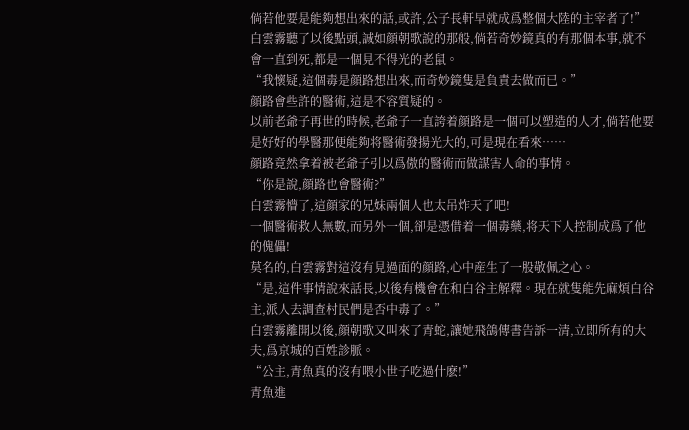倘若他要是能夠想出來的話,或許,公子長軒早就成爲整個大陸的主宰者了!”
白雲霧聽了以後點頭,誠如顔朝歌說的那般,倘若奇妙鏡真的有那個本事,就不會一直到死,都是一個見不得光的老鼠。
“我懷疑,這個毒是顔路想出來,而奇妙鏡隻是負責去做而已。”
顔路會些許的醫術,這是不容質疑的。
以前老爺子再世的時候,老爺子一直誇着顔路是一個可以塑造的人才,倘若他要是好好的學醫那便能夠将醫術發揚光大的,可是現在看來……
顔路竟然拿着被老爺子引以爲傲的醫術而做謀害人命的事情。
“你是說,顔路也會醫術?”
白雲霧懵了,這顔家的兄妹兩個人也太吊炸天了吧!
一個醫術救人無數,而另外一個,卻是憑借着一個毒藥,将天下人控制成爲了他的傀儡!
莫名的,白雲霧對這沒有見過面的顔路,心中産生了一股敬佩之心。
“是,這件事情說來話長,以後有機會在和白谷主解釋。現在就隻能先麻煩白谷主,派人去調查村民們是否中毒了。”
白雲霧離開以後,顔朝歌又叫來了青蛇,讓她飛鴿傳書告訴一清,立即所有的大夫,爲京城的百姓診脈。
“公主,青魚真的沒有喂小世子吃過什麽!”
青魚進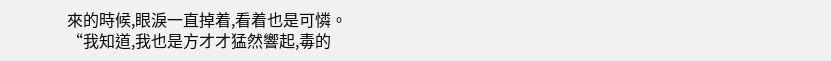來的時候,眼淚一直掉着,看着也是可憐。
“我知道,我也是方才才猛然響起,毒的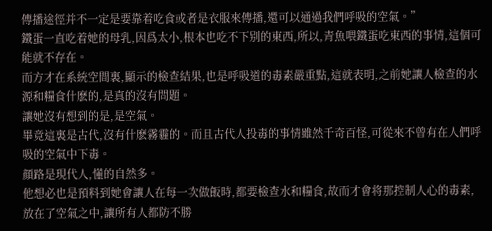傳播途徑并不一定是要靠着吃食或者是衣服來傳播,還可以通過我們呼吸的空氣。”
鐵蛋一直吃着她的母乳,因爲太小,根本也吃不下别的東西,所以,青魚喂鐵蛋吃東西的事情,這個可能就不存在。
而方才在系統空間裏,顯示的檢查結果,也是呼吸道的毒素嚴重點,這就表明,之前她讓人檢查的水源和糧食什麽的,是真的沒有問題。
讓她沒有想到的是,是空氣。
畢竟這裏是古代,沒有什麽霧霾的。而且古代人投毒的事情雖然千奇百怪,可從來不曾有在人們呼吸的空氣中下毒。
顔路是現代人,懂的自然多。
他想必也是預料到她會讓人在每一次做飯時,都要檢查水和糧食,故而才會将那控制人心的毒素,放在了空氣之中,讓所有人都防不勝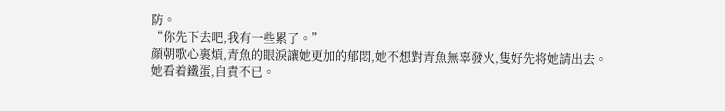防。
“你先下去吧,我有一些累了。”
顔朝歌心裏煩,青魚的眼淚讓她更加的郁悶,她不想對青魚無辜發火,隻好先将她請出去。
她看着鐵蛋,自責不已。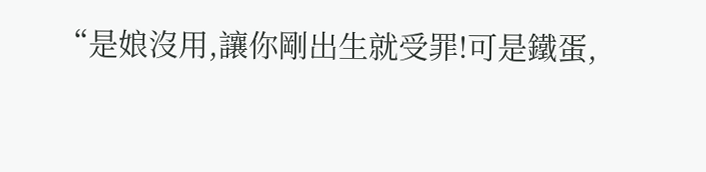“是娘沒用,讓你剛出生就受罪!可是鐵蛋,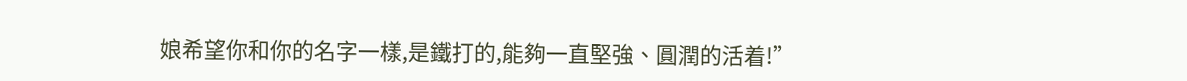娘希望你和你的名字一樣,是鐵打的,能夠一直堅強、圓潤的活着!”